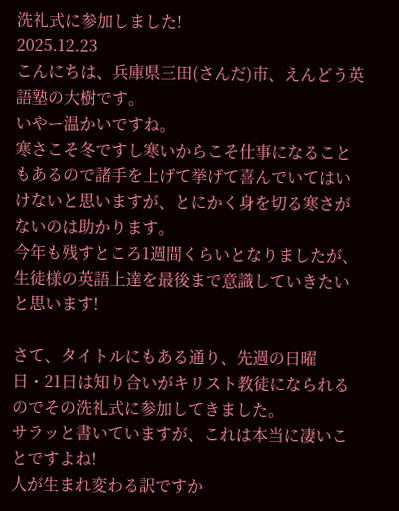洗礼式に参加しました!
2025.12.23
こんにちは、兵庫県三田(さんだ)市、えんどう英語塾の大樹です。
いやー温かいですね。
寒さこそ冬ですし寒いからこそ仕事になることもあるので諸手を上げて挙げて喜んでいてはいけないと思いますが、とにかく身を切る寒さがないのは助かります。
今年も残すところ1週間くらいとなりましたが、生徒様の英語上達を最後まで意識していきたいと思います!

さて、タイトルにもある通り、先週の日曜日・21日は知り合いがキリスト教徒になられるのでその洗礼式に参加してきました。
サラッと書いていますが、これは本当に凄いことですよね!
人が生まれ変わる訳ですか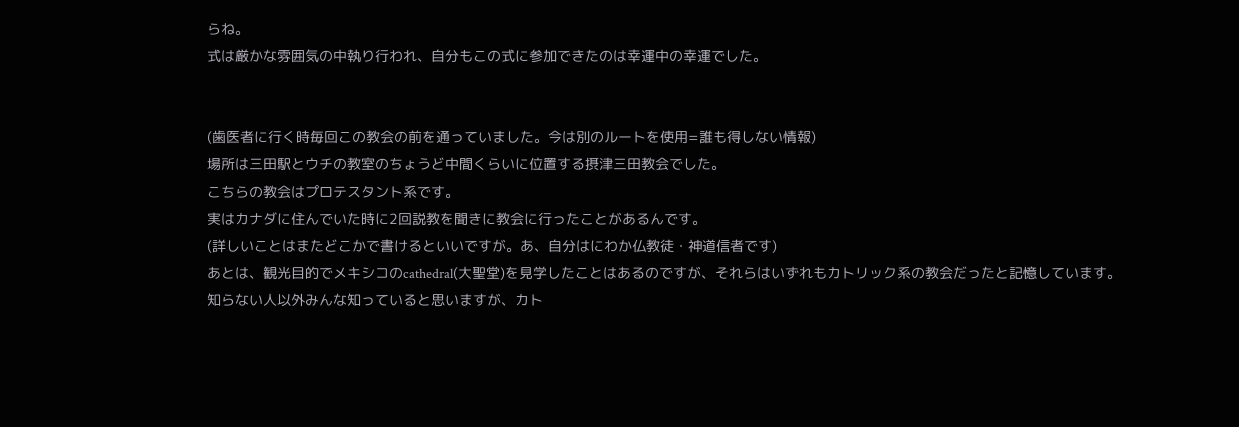らね。
式は厳かな雰囲気の中執り行われ、自分もこの式に参加できたのは幸運中の幸運でした。


(歯医者に行く時毎回この教会の前を通っていました。今は別のルートを使用=誰も得しない情報)
場所は三田駅とウチの教室のちょうど中間くらいに位置する摂津三田教会でした。
こちらの教会はプロテスタント系です。
実はカナダに住んでいた時に2回説教を聞きに教会に行ったことがあるんです。
(詳しいことはまたどこかで書けるといいですが。あ、自分はにわか仏教徒・神道信者です)
あとは、観光目的でメキシコのcathedral(大聖堂)を見学したことはあるのですが、それらはいずれもカトリック系の教会だったと記憶しています。
知らない人以外みんな知っていると思いますが、カト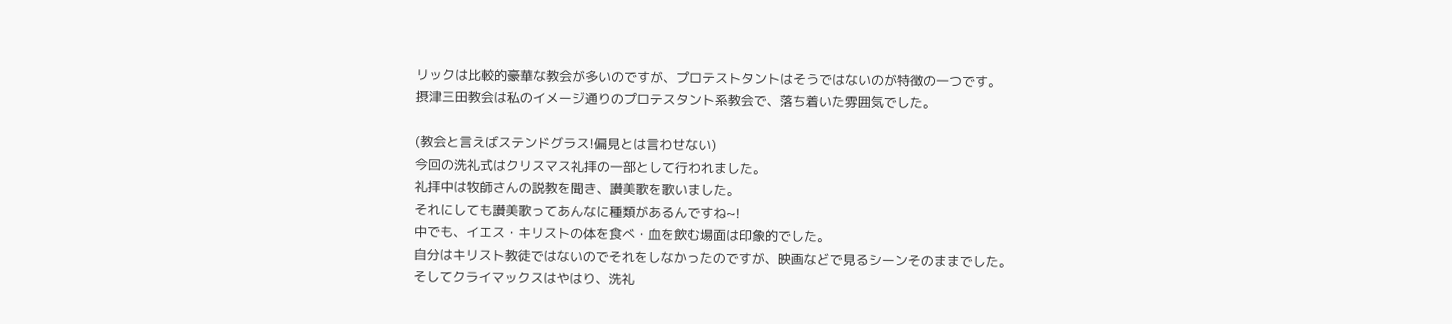リックは比較的豪華な教会が多いのですが、プロテストタントはそうではないのが特徴の一つです。
摂津三田教会は私のイメージ通りのプロテスタント系教会で、落ち着いた雰囲気でした。

(教会と言えばステンドグラス!偏見とは言わせない)
今回の洗礼式はクリスマス礼拝の一部として行われました。
礼拝中は牧師さんの説教を聞き、讃美歌を歌いました。
それにしても讃美歌ってあんなに種類があるんですね~!
中でも、イエス・キリストの体を食べ・血を飲む場面は印象的でした。
自分はキリスト教徒ではないのでそれをしなかったのですが、映画などで見るシーンそのままでした。
そしてクライマックスはやはり、洗礼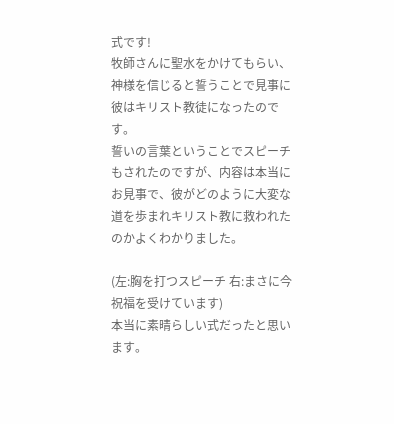式です!
牧師さんに聖水をかけてもらい、神様を信じると誓うことで見事に彼はキリスト教徒になったのです。
誓いの言葉ということでスピーチもされたのですが、内容は本当にお見事で、彼がどのように大変な道を歩まれキリスト教に救われたのかよくわかりました。

(左:胸を打つスピーチ 右:まさに今祝福を受けています)
本当に素晴らしい式だったと思います。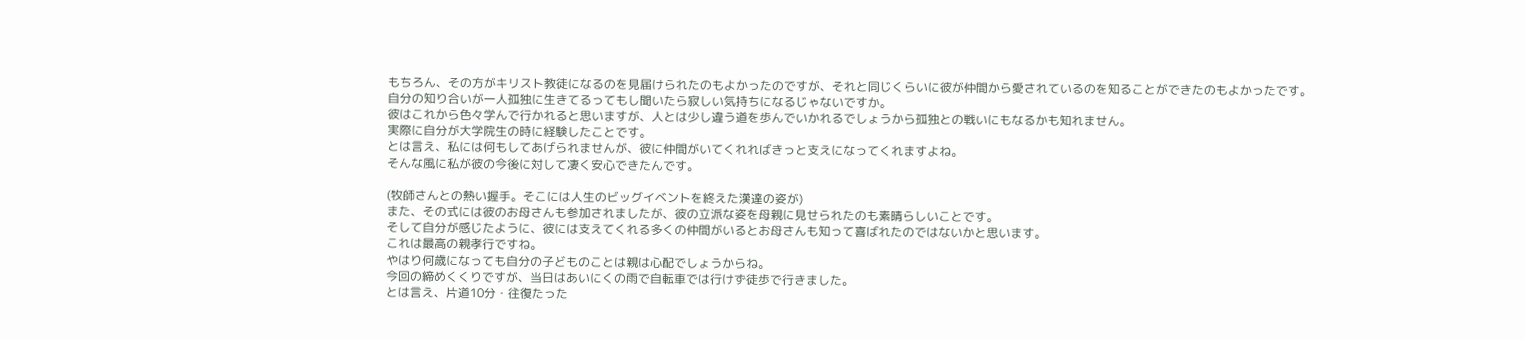もちろん、その方がキリスト教徒になるのを見届けられたのもよかったのですが、それと同じくらいに彼が仲間から愛されているのを知ることができたのもよかったです。
自分の知り合いが一人孤独に生きてるってもし聞いたら寂しい気持ちになるじゃないですか。
彼はこれから色々学んで行かれると思いますが、人とは少し違う道を歩んでいかれるでしょうから孤独との戦いにもなるかも知れません。
実際に自分が大学院生の時に経験したことです。
とは言え、私には何もしてあげられませんが、彼に仲間がいてくれればきっと支えになってくれますよね。
そんな風に私が彼の今後に対して凄く安心できたんです。

(牧師さんとの熱い握手。そこには人生のビッグイベントを終えた漢達の姿が)
また、その式には彼のお母さんも参加されましたが、彼の立派な姿を母親に見せられたのも素晴らしいことです。
そして自分が感じたように、彼には支えてくれる多くの仲間がいるとお母さんも知って喜ばれたのではないかと思います。
これは最高の親孝行ですね。
やはり何歳になっても自分の子どものことは親は心配でしょうからね。
今回の締めくくりですが、当日はあいにくの雨で自転車では行けず徒歩で行きました。
とは言え、片道10分・往復たった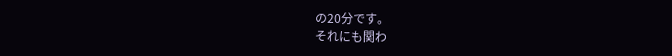の20分です。
それにも関わ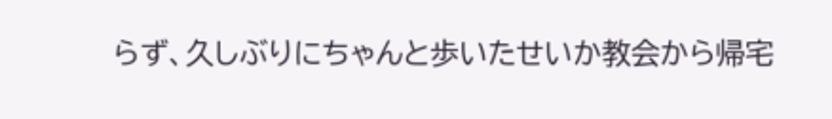らず、久しぶりにちゃんと歩いたせいか教会から帰宅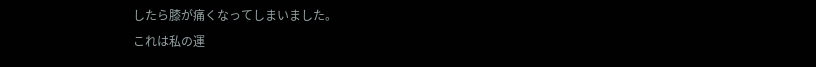したら膝が痛くなってしまいました。
これは私の運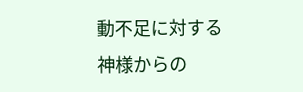動不足に対する神様からの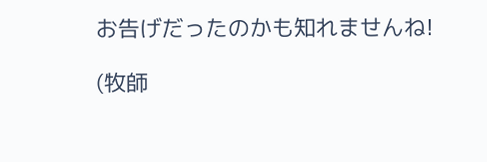お告げだったのかも知れませんね!

(牧師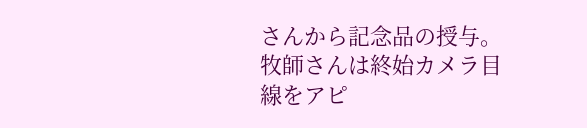さんから記念品の授与。牧師さんは終始カメラ目線をアピ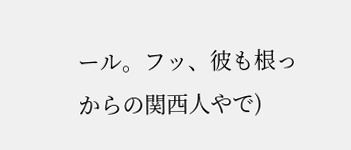ール。フッ、彼も根っからの関西人やで)